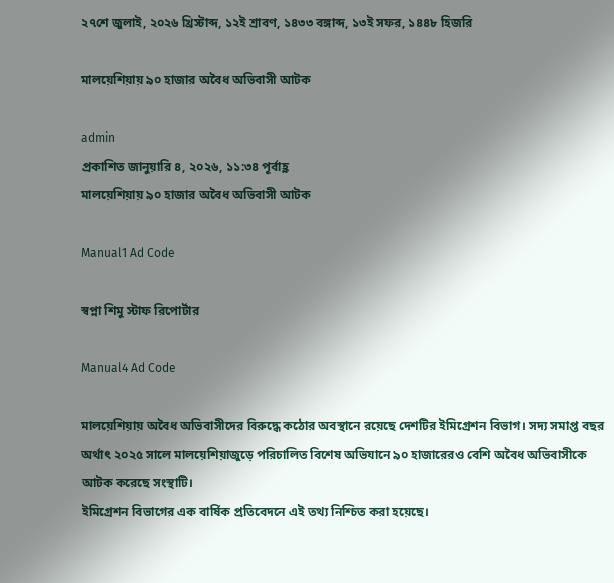২৭শে জুলাই, ২০২৬ খ্রিস্টাব্দ, ১২ই শ্রাবণ, ১৪৩৩ বঙ্গাব্দ, ১৩ই সফর, ১৪৪৮ হিজরি

মালয়েশিয়ায় ৯০ হাজার অবৈধ অভিবাসী আটক

admin
প্রকাশিত জানুয়ারি ৪, ২০২৬, ১১:৩৪ পূর্বাহ্ণ
মালয়েশিয়ায় ৯০ হাজার অবৈধ অভিবাসী আটক

Manual1 Ad Code

স্বপ্না শিমু স্টাফ রিপোর্টার

Manual4 Ad Code

মালয়েশিয়ায় অবৈধ অভিবাসীদের বিরুদ্ধে কঠোর অবস্থানে রয়েছে দেশটির ইমিগ্রেশন বিভাগ। সদ্য সমাপ্ত বছর অর্থাৎ ২০২৫ সালে মালয়েশিয়াজুড়ে পরিচালিত বিশেষ অভিযানে ৯০ হাজারেরও বেশি অবৈধ অভিবাসীকে আটক করেছে সংস্থাটি।
ইমিগ্রেশন বিভাগের এক বার্ষিক প্রতিবেদনে এই তথ্য নিশ্চিত করা হয়েছে।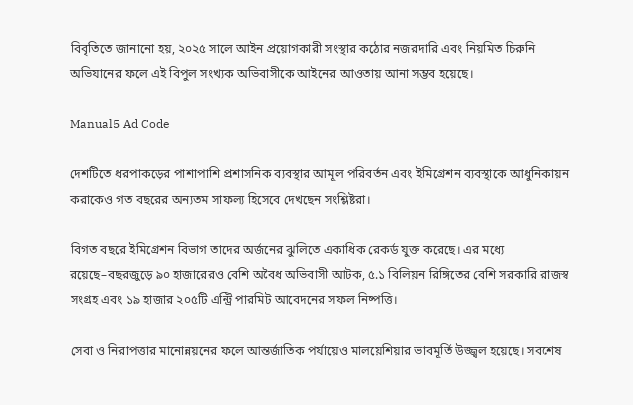বিবৃতিতে জানানো হয়, ২০২৫ সালে আইন প্রয়োগকারী সংস্থার কঠোর নজরদারি এবং নিয়মিত চিরুনি অভিযানের ফলে এই বিপুল সংখ্যক অভিবাসীকে আইনের আওতায় আনা সম্ভব হয়েছে।

Manual5 Ad Code

দেশটিতে ধরপাকড়ের পাশাপাশি প্রশাসনিক ব্যবস্থার আমূল পরিবর্তন এবং ইমিগ্রেশন ব্যবস্থাকে আধুনিকায়ন করাকেও গত বছরের অন্যতম সাফল্য হিসেবে দেখছেন সংশ্লিষ্টরা।

বিগত বছরে ইমিগ্রেশন বিভাগ তাদের অর্জনের ঝুলিতে একাধিক রেকর্ড যুক্ত করেছে। এর মধ্যে রয়েছে–বছরজুড়ে ৯০ হাজারেরও বেশি অবৈধ অভিবাসী আটক, ৫.১ বিলিয়ন রিঙ্গিতের বেশি সরকারি রাজস্ব সংগ্রহ এবং ১৯ হাজার ২০৫টি এন্ট্রি পারমিট আবেদনের সফল নিষ্পত্তি।

সেবা ও নিরাপত্তার মানোন্নয়নের ফলে আন্তর্জাতিক পর্যায়েও মালয়েশিয়ার ভাবমূর্তি উজ্জ্বল হয়েছে। সবশেষ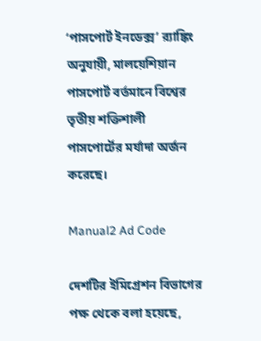‘পাসপোর্ট ইনডেক্স’ র‍্যাঙ্কিং অনুযায়ী, মালয়েশিয়ান পাসপোর্ট বর্তমানে বিশ্বের তৃতীয় শক্তিশালী পাসপোর্টের মর্যাদা অর্জন করেছে।

Manual2 Ad Code

দেশটির ইমিগ্রেশন বিভাগের পক্ষ থেকে বলা হয়েছে,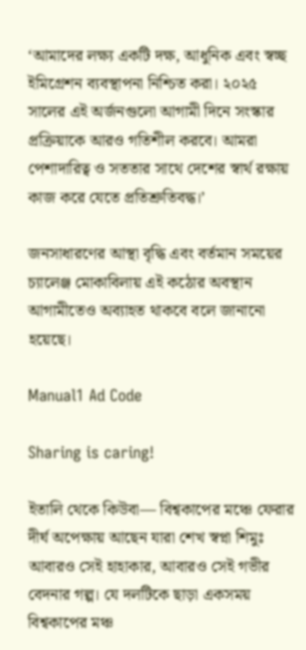‘আমাদের লক্ষ্য একটি দক্ষ, আধুনিক এবং স্বচ্ছ ইমিগ্রেশন ব্যবস্থাপনা নিশ্চিত করা। ২০২৫ সালের এই অর্জনগুলো আগামী দিনে সংস্কার প্রক্রিয়াকে আরও গতিশীল করবে। আমরা পেশাদারিত্ব ও সততার সাথে দেশের স্বার্থ রক্ষায় কাজ করে যেতে প্রতিশ্রুতিবদ্ধ।’

জনসাধারণের আস্থা বৃদ্ধি এবং বর্তমান সময়ের চ্যালেঞ্জ মোকাবিলায় এই কঠোর অবস্থান আগামীতেও অব্যাহত থাকবে বলে জানানো হয়েছে।

Manual1 Ad Code

Sharing is caring!

ইতালি থেকে কিউবা— বিশ্বকাপের মঞ্চে ফেরার দীর্ঘ অপেক্ষায় আছেন যারা শেখ স্বপ্না শিমুঃ আবারও সেই হাহাকার, আবারও সেই গভীর বেদনার গল্প। যে দলটিকে ছাড়া একসময় বিশ্বকাপের মঞ্চ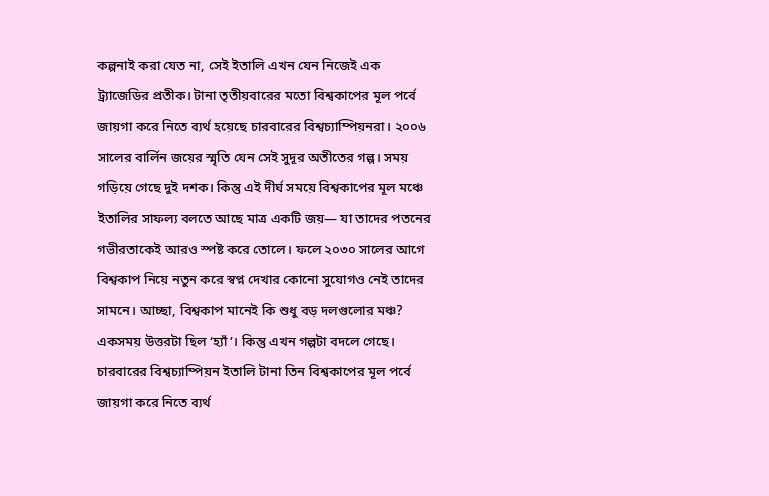কল্পনাই করা যেত না, সেই ইতালি এখন যেন নিজেই এক ট্র্যাজেডির প্রতীক। টানা তৃতীয়বারের মতো বিশ্বকাপের মূল পর্বে জায়গা করে নিতে ব্যর্থ হয়েছে চারবারের বিশ্বচ্যাম্পিয়নরা। ২০০৬ সালের বার্লিন জয়ের স্মৃতি যেন সেই সুদূর অতীতের গল্প। সময় গড়িয়ে গেছে দুই দশক। কিন্তু এই দীর্ঘ সময়ে বিশ্বকাপের মূল মঞ্চে ইতালির সাফল্য বলতে আছে মাত্র একটি জয়— যা তাদের পতনের গভীরতাকেই আরও স্পষ্ট করে তোলে। ফলে ২০৩০ সালের আগে বিশ্বকাপ নিয়ে নতুন করে স্বপ্ন দেখার কোনো সুযোগও নেই তাদের সামনে। আচ্ছা, বিশ্বকাপ মানেই কি শুধু বড় দলগুলোর মঞ্চ? একসময় উত্তরটা ছিল ‘হ্যাঁ’। কিন্তু এখন গল্পটা বদলে গেছে। চারবারের বিশ্বচ্যাম্পিয়ন ইতালি টানা তিন বিশ্বকাপের মূল পর্বে জায়গা করে নিতে ব্যর্থ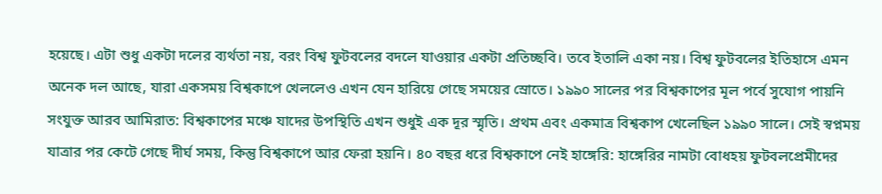হয়েছে। এটা শুধু একটা দলের ব্যর্থতা নয়, বরং বিশ্ব ফুটবলের বদলে যাওয়ার একটা প্রতিচ্ছবি। তবে ইতালি একা নয়। বিশ্ব ফুটবলের ইতিহাসে এমন অনেক দল আছে, যারা একসময় বিশ্বকাপে খেললেও এখন যেন হারিয়ে গেছে সময়ের স্রোতে। ১৯৯০ সালের পর বিশ্বকাপের মূল পর্বে সুযোগ পায়নি সংযুক্ত আরব আমিরাত: বিশ্বকাপের মঞ্চে যাদের উপস্থিতি এখন শুধুই এক দূর স্মৃতি। প্রথম এবং একমাত্র বিশ্বকাপ খেলেছিল ১৯৯০ সালে। সেই স্বপ্নময় যাত্রার পর কেটে গেছে দীর্ঘ সময়, কিন্তু বিশ্বকাপে আর ফেরা হয়নি। ৪০ বছর ধরে বিশ্বকাপে নেই হাঙ্গেরি: হাঙ্গেরির নামটা বোধহয় ফুটবলপ্রেমীদের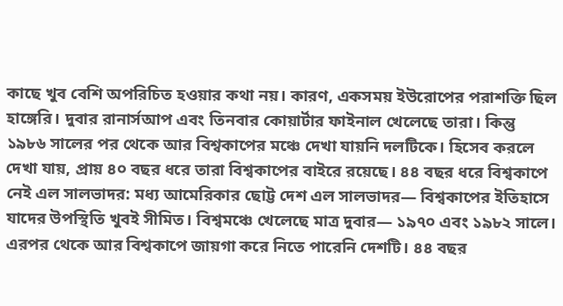কাছে খুব বেশি অপরিচিত হওয়ার কথা নয়। কারণ, একসময় ইউরোপের পরাশক্তি ছিল হাঙ্গেরি। দুবার রানার্সআপ এবং তিনবার কোয়ার্টার ফাইনাল খেলেছে তারা। কিন্তু ১৯৮৬ সালের পর থেকে আর বিশ্বকাপের মঞ্চে দেখা যায়নি দলটিকে। হিসেব করলে দেখা যায়, প্রায় ৪০ বছর ধরে তারা বিশ্বকাপের বাইরে রয়েছে। ৪৪ বছর ধরে বিশ্বকাপে নেই এল সালভাদর: মধ্য আমেরিকার ছোট্ট দেশ এল সালভাদর— বিশ্বকাপের ইতিহাসে যাদের উপস্থিতি খুবই সীমিত। বিশ্বমঞ্চে খেলেছে মাত্র দুবার— ১৯৭০ এবং ১৯৮২ সালে। এরপর থেকে আর বিশ্বকাপে জায়গা করে নিতে পারেনি দেশটি। ৪৪ বছর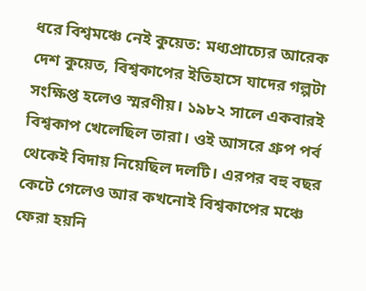ধরে বিশ্বমঞ্চে নেই কুয়েত: মধ্যপ্রাচ্যের আরেক দেশ কুয়েত, বিশ্বকাপের ইতিহাসে যাদের গল্পটা সংক্ষিপ্ত হলেও স্মরণীয়। ১৯৮২ সালে একবারই বিশ্বকাপ খেলেছিল তারা। ওই আসরে গ্রুপ পর্ব থেকেই বিদায় নিয়েছিল দলটি। এরপর বহু বছর কেটে গেলেও আর কখনোই বিশ্বকাপের মঞ্চে ফেরা হয়নি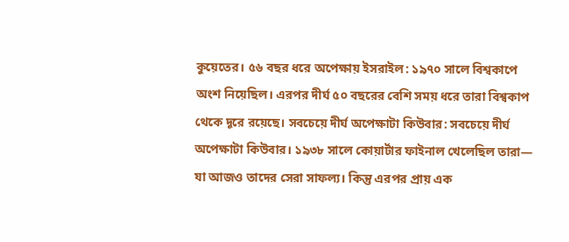কুয়েতের। ৫৬ বছর ধরে অপেক্ষায় ইসরাইল: ১৯৭০ সালে বিশ্বকাপে অংশ নিয়েছিল। এরপর দীর্ঘ ৫০ বছরের বেশি সময় ধরে তারা বিশ্বকাপ থেকে দূরে রয়েছে। সবচেয়ে দীর্ঘ অপেক্ষাটা কিউবার: সবচেয়ে দীর্ঘ অপেক্ষাটা কিউবার। ১৯৩৮ সালে কোয়ার্টার ফাইনাল খেলেছিল তারা— যা আজও তাদের সেরা সাফল্য। কিন্তু এরপর প্রায় এক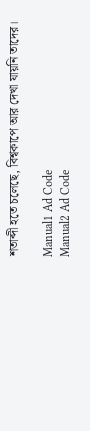শতাব্দী হতে চলেছে, বিশ্বকাপে আর দেখা যায়নি তাদের।

Manual1 Ad Code
Manual2 Ad Code